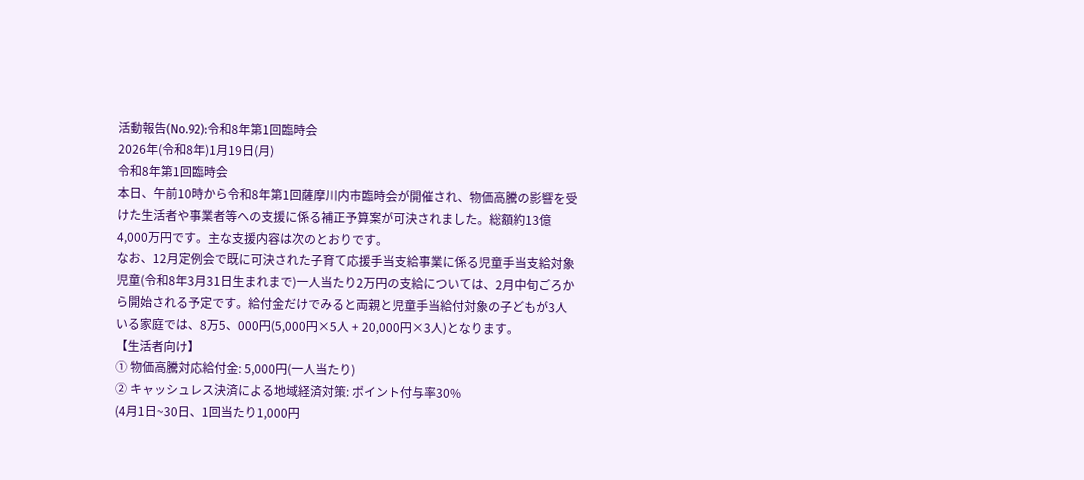活動報告(No.92):令和8年第1回臨時会
2026年(令和8年)1月19日(月)
令和8年第1回臨時会
本日、午前10時から令和8年第1回薩摩川内市臨時会が開催され、物価高騰の影響を受けた生活者や事業者等への支援に係る補正予算案が可決されました。総額約13億4,000万円です。主な支援内容は次のとおりです。
なお、12月定例会で既に可決された子育て応援手当支給事業に係る児童手当支給対象児童(令和8年3月31日生まれまで)一人当たり2万円の支給については、2月中旬ごろから開始される予定です。給付金だけでみると両親と児童手当給付対象の子どもが3人いる家庭では、8万5、000円(5,000円×5人 + 20,000円×3人)となります。
【生活者向け】
① 物価高騰対応給付金: 5,000円(一人当たり)
② キャッシュレス決済による地域経済対策: ポイント付与率30%
(4月1日~30日、1回当たり1,000円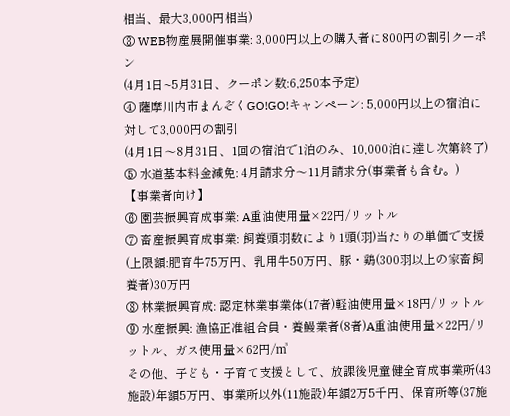相当、最大3,000円相当)
③ WEB物産展開催事業: 3,000円以上の購入者に800円の割引クーポン
(4月1日~5月31日、クーポン数:6,250本予定)
④ 薩摩川内市まんぞくGO!GO!キャンペーン: 5,000円以上の宿泊に対して3,000円の割引
(4月1日〜8月31日、1回の宿泊で1泊のみ、10,000泊に達し次第終了)
⑤ 水道基本料金減免: 4月請求分〜11月請求分(事業者も含む。)
【事業者向け】
⑥ 園芸振興育成事業: A重油使用量×22円/リットル
⑦ 畜産振興育成事業: 飼養頭羽数により1頭(羽)当たりの単価で支援(上限額:肥育牛75万円、乳用牛50万円、豚・鶏(300羽以上の家畜飼養者)30万円
⑧ 林業振興育成: 認定林業事業体(17者)軽油使用量×18円/リットル
⑨ 水産振興: 漁協正准組合員・養鰻業者(8者)A重油使用量×22円/リットル、ガス使用量×62円/㎥
その他、子ども・子育て支援として、放課後児童健全育成事業所(43施設)年額5万円、事業所以外(11施設)年額2万5千円、保育所等(37施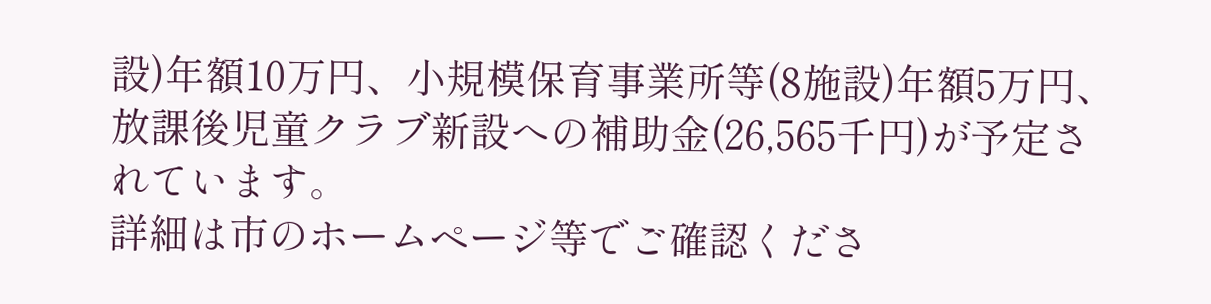設)年額10万円、小規模保育事業所等(8施設)年額5万円、放課後児童クラブ新設への補助金(26,565千円)が予定されています。
詳細は市のホームページ等でご確認くださ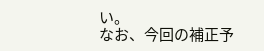い。
なお、今回の補正予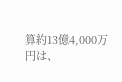算約13億4,000万円は、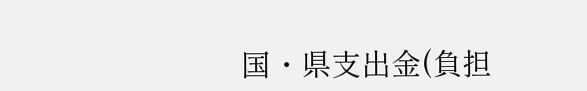国・県支出金(負担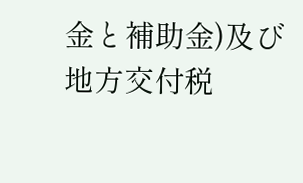金と補助金)及び地方交付税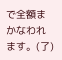で全額まかなわれます。(了)